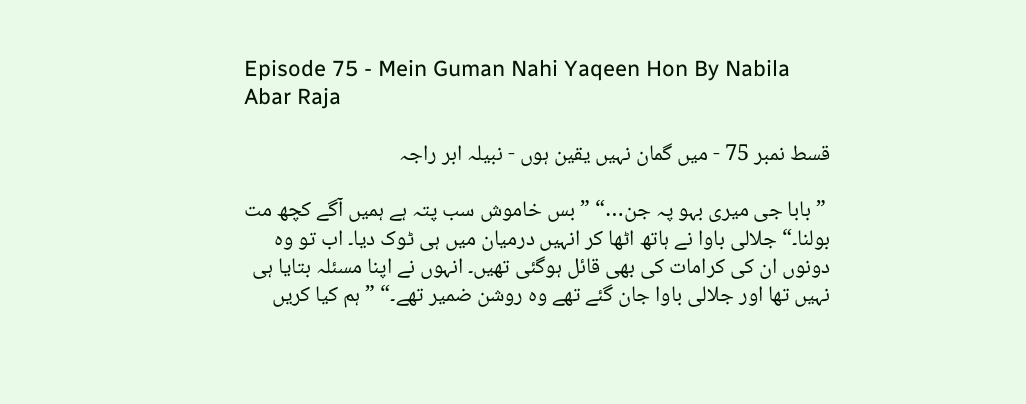Episode 75 - Mein Guman Nahi Yaqeen Hon By Nabila Abar Raja

قسط نمبر 75 - میں گمان نہیں یقین ہوں - نبیلہ ابر راجہ

 ”بابا جی میری بہو پہ جن…“ ”بس خاموش سب پتہ ہے ہمیں آگے کچھ مت بولنا۔“ جلالی باوا نے ہاتھ اٹھا کر انہیں درمیان میں ہی ٹوک دیا۔ اب تو وہ دونوں ان کی کرامات کی بھی قائل ہوگئی تھیں۔ انہوں نے اپنا مسئلہ بتایا ہی نہیں تھا اور جلالی باوا جان گئے تھے وہ روشن ضمیر تھے۔“ ”ہم کیا کریں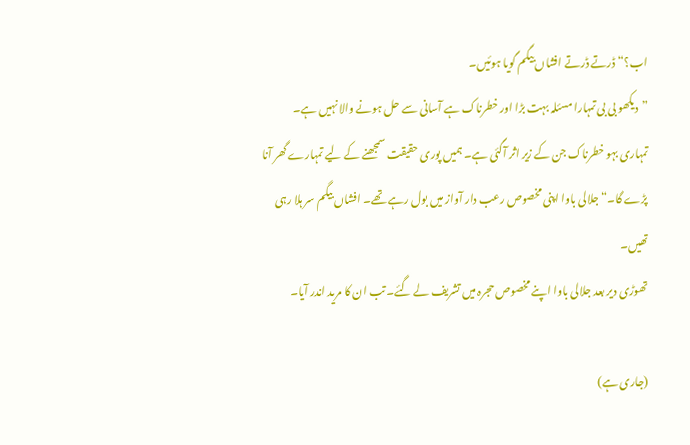اب؟“ ڈرتے ڈرتے افشاں بیگم گویا ہوئیں۔
”دیکھو بی بی تمہارا مسئلہ بہت بڑا اور خطرناک ہے آسانی سے حل ہونے والا نہیں ہے۔
تمہاری بہو خطرناک جن کے زیر اثر آگئی ہے۔ ہمیں پوری حقیقت سمجھنے کے لیے تمہارے گھر آنا پڑے گا۔“ جلالی باوا اپنی مخصوص رعب دار آواز میں بول رہے تھے۔ افشاں بیگم سر ہلا رہی تھیں۔
تھوڑی دیر بعد جلالی باوا اپنے مخصوص حجرہ میں تشریف لے گئے۔ تب ان کا مرید اندر آیا۔

(جاری ہے)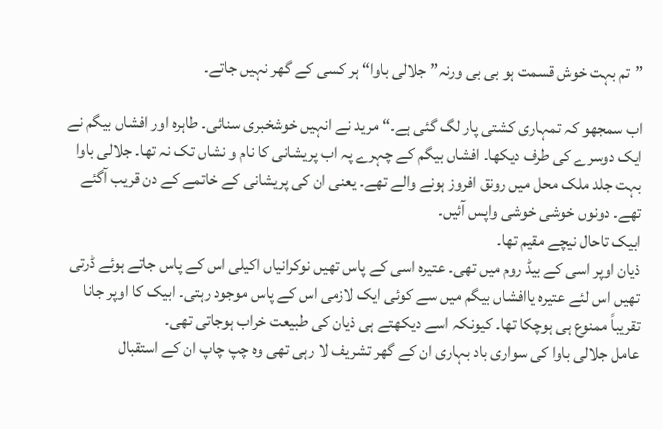”تم بہت خوش قسمت ہو بی بی ورنہ”جلالی باوا“ ہر کسی کے گھر نہیں جاتے۔

اب سمجھو کہ تمہاری کشتی پار لگ گئی ہے۔“ مرید نے انہیں خوشخبری سنائی۔ طاہرہ اور افشاں بیگم نے ایک دوسرے کی طرف دیکھا۔ افشاں بیگم کے چہرے پہ اب پریشانی کا نام و نشاں تک نہ تھا۔ جلالی باوا بہت جلد ملک محل میں رونق افروز ہونے والے تھے۔ یعنی ان کی پریشانی کے خاتمے کے دن قریب آگئے تھے۔ دونوں خوشی خوشی واپس آئیں۔
ابیک تاحال نیچے مقیم تھا۔
ذیان اوپر اسی کے بیڈ روم میں تھی۔ عتیرہ اسی کے پاس تھیں نوکرانیاں اکیلی اس کے پاس جاتے ہوئے ڈرتی تھیں اس لئے عتیرہ یاافشاں بیگم میں سے کوئی ایک لازمی اس کے پاس موجود رہتی۔ ابیک کا اوپر جانا تقریباً ممنوع ہی ہوچکا تھا۔ کیونکہ اسے دیکھتے ہی ذیان کی طبیعت خراب ہوجاتی تھی۔
عامل جلالی باوا کی سواری باد بہاری ان کے گھر تشریف لا رہی تھی وہ چپ چاپ ان کے استقبال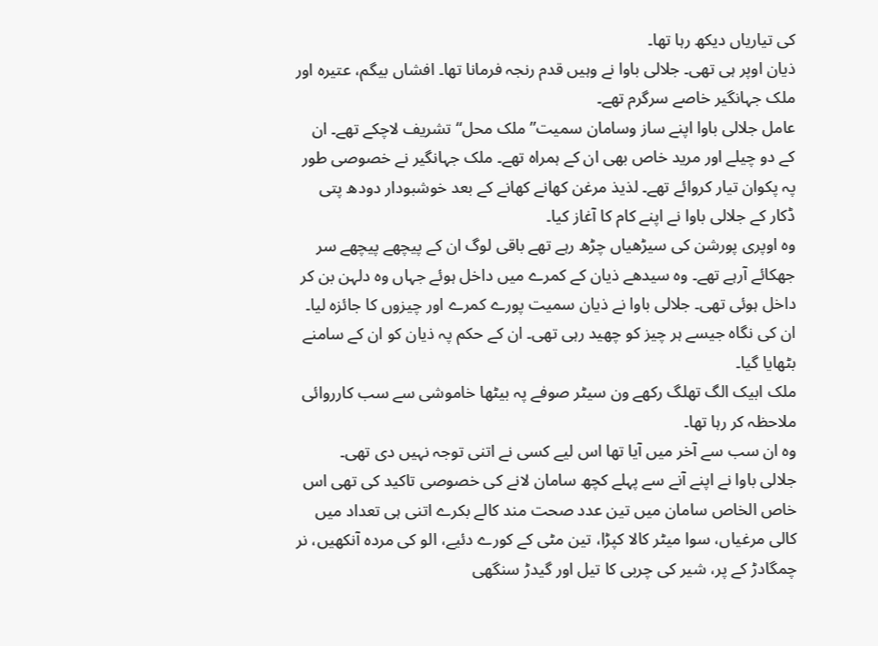کی تیاریاں دیکھ رہا تھا۔
ذیان اوپر ہی تھی۔ جلالی باوا نے وہیں قدم رنجہ فرمانا تھا۔ افشاں بیگم، عتیرہ اور ملک جہانگیر خاصے سرگرم تھے۔
عامل جلالی باوا اپنے ساز وسامان سمیت”ملک محل“ تشریف لاچکے تھے۔ ان کے دو چیلے اور مرید خاص بھی ان کے ہمراہ تھے۔ ملک جہانگیر نے خصوصی طور پہ پکوان تیار کروائے تھے۔ لذیذ مرغن کھانے کھانے کے بعد خوشبودار دودھ پتی ڈکار کے جلالی باوا نے اپنے کام کا آغاز کیا۔
وہ اوپری پورشن کی سیڑھیاں چڑھ رہے تھے باقی لوگ ان کے پیچھے پیچھے سر جھکائے آرہے تھے۔ وہ سیدھے ذیان کے کمرے میں داخل ہوئے جہاں وہ دلہن بن کر داخل ہوئی تھی۔ جلالی باوا نے ذیان سمیت پورے کمرے اور چیزوں کا جائزہ لیا۔ ان کی نگاہ جیسے ہر چیز کو چھید رہی تھی۔ ان کے حکم پہ ذیان کو ان کے سامنے بٹھایا گیا۔
ملک ابیک الگ تھلگ رکھے ون سیٹر صوفے پہ بیٹھا خاموشی سے سب کارروائی ملاحظہ کر رہا تھا۔
وہ ان سب سے آخر میں آیا تھا اس لیے کسی نے اتنی توجہ نہیں دی تھی۔
جلالی باوا نے اپنے آنے سے پہلے کچھ سامان لانے کی خصوصی تاکید کی تھی اس خاص الخاص سامان میں تین عدد صحت مند کالے بکرے اتنی ہی تعداد میں کالی مرغیاں، سوا میٹر کالا کپڑا، تین مٹی کے کورے دئیے، الو کی مردہ آنکھیں، نر چمگادڑ کے پر، شیر کی چربی کا تیل اور گیدڑ سنگھی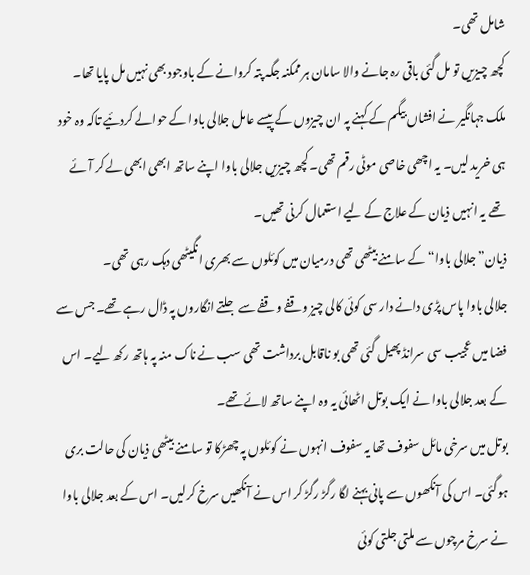شامل تھی۔
کچھ چیزیں تو مل گئی باقی رہ جانے والا سامان ہر ممکنہ جگہ پتہ کروانے کے باوجود بھی نہیں مل پایا تھا۔ ملک جہانگیر نے افشاں بیگم کے کہنے پہ ان چیزوں کے پیسے عامل جلالی باوا کے حوالے کردئیے تاکہ وہ خود ہی خرید لیں۔ یہ اچھی خاصی موٹی رقم تھی۔ کچھ چیزیں جلالی باوا اپنے ساتھ ابھی ابھی لے کر آئے تھے یہ انہیں ذیان کے علاج کے لیے استعمال کرنی تھیں۔
ذیان”جلالی باوا“ کے سامنے بیٹھی تھی درمیان میں کوئلوں سے بھری انگیٹھی دہک رہی تھی۔
جلالی باوا پاس پڑی دانے دار سی کوئی کالی چیز وقفے وقفے سے جلتے انگاروں پہ ڈال رہے تھے۔ جس سے فضا میں عجیب سی سرانڈ پھیل گئی تھی بو ناقابل برداشت تھی سب نے ناک منہ پہ ہاتھ رکھ لیے۔ اس کے بعد جلالی باوا نے ایک بوتل اٹھائی یہ وہ اپنے ساتھ لائے تھے۔
بوتل میں سرخی مائل سفوف تھا یہ سفوف انہوں نے کوئلوں پہ چھڑکا تو سامنے بیٹھی ذیان کی حالت بری ہوگئی۔ اس کی آنکھوں سے پانی بہنے لگا رگڑ رگڑ کر اس نے آنکھیں سرخ کرلیں۔ اس کے بعد جلالی باوا نے سرخ مرچوں سے ملتی جلتی کوئی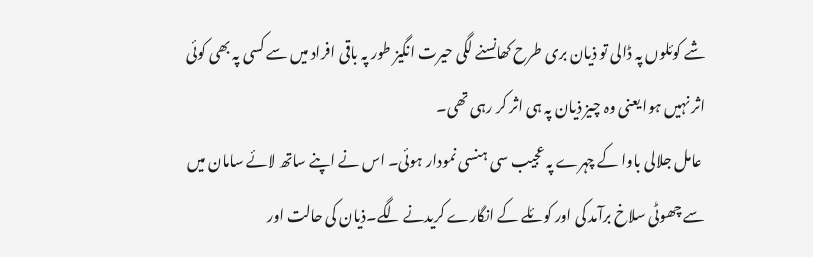شے کوئلوں پہ ڈالی تو ذیان بری طرح کھانسنے لگی حیرت انگیز طور پہ باقی افراد میں سے کسی پہ بھی کوئی اثر نہیں ہوا یعنی وہ چیز ذیان پہ ہی اثر کر رہی تھی۔
 عامل جلالی باوا کے چہرے پہ عجیب سی ہنسی نمودار ہوئی۔ اس نے اپنے ساتھ لائے سامان میں سے چھوٹی سلاخ برآمد کی اور کوئلے کے انگارے کریدنے لگے۔ذیان کی حالت اور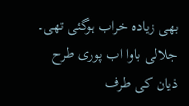بھی زیادہ خراب ہوگئی تھی۔ جلالی باوا اب پوری طرح ذیان کی طرف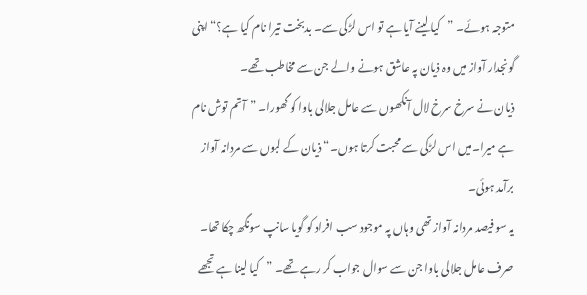متوجہ ہوئے۔ ”کیا لینے آیا ہے تو اس لڑکی سے۔ بدبخت تیرا نام کیا ہے؟“ اپنی گونجدار آواز میں وہ ذیان پہ عاشق ہونے والے جن سے مخاطب تھے۔
ذیان نے سرخ سرخ لال آنکھوں سے عامل جلالی باوا کو گھورا۔ ”آتم توش نام ہے میرا۔میں اس لڑکی سے محبت کرتا ہوں۔“ ذیان کے لبوں سے مردانہ آواز برآمد ہوئی۔
یہ سو فیصد مردانہ آواز تھی وہاں پہ موجود سب افراد کو گویا سانپ سونگھ چکا تھا۔ صرف عامل جلالی باوا جن سے سوال جواب کر رہے تھے۔ ”کیا لینا ہے تجھے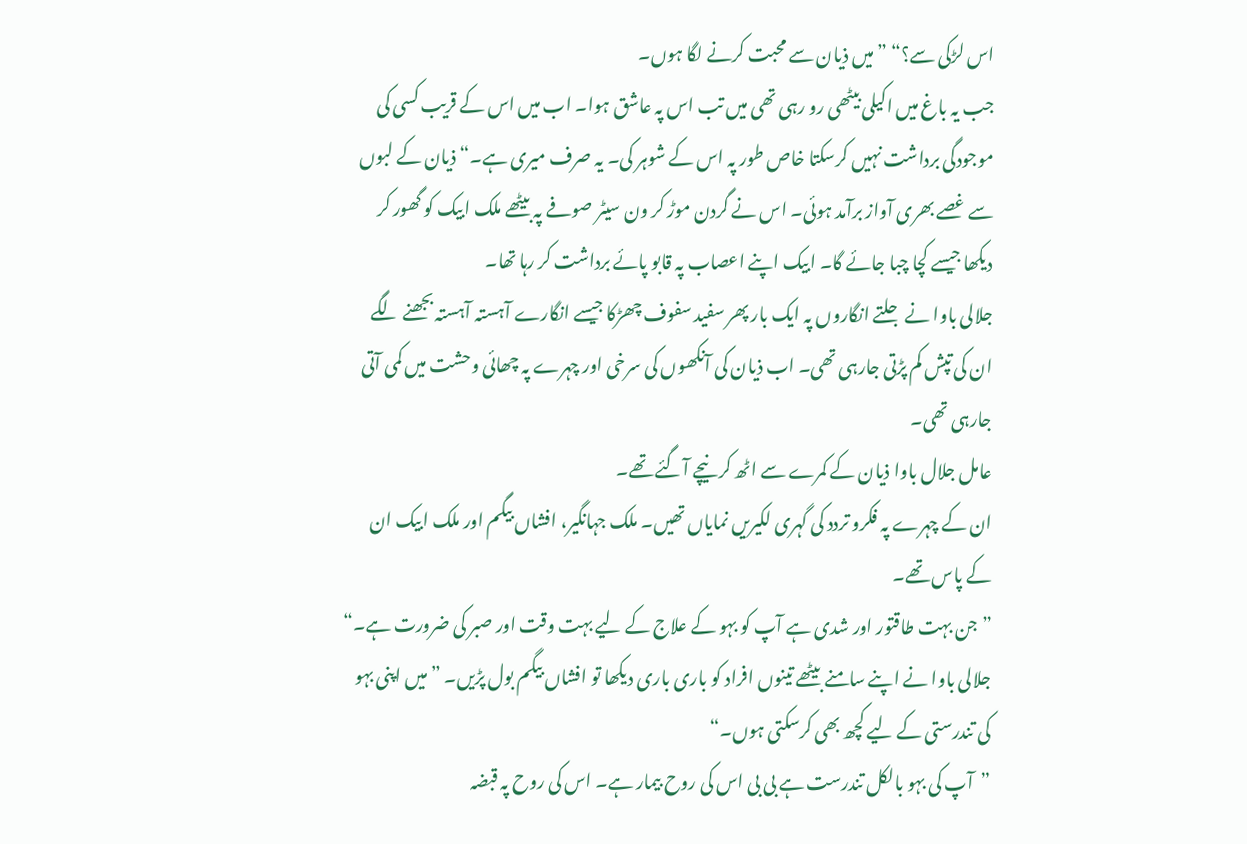اس لڑکی سے؟“ ”میں ذیان سے محبت کرنے لگا ہوں۔
جب یہ باغ میں اکیلی بیٹھی رو رہی تھی میں تب اس پہ عاشق ہوا۔ اب میں اس کے قریب کسی کی موجودگی برداشت نہیں کرسکتا خاص طور پہ اس کے شوہر کی۔ یہ صرف میری ہے۔“ ذیان کے لبوں سے غصے بھری آواز برآمد ہوئی۔ اس نے گردن موڑ کر ون سیٹر صوفے پہ بیٹھے ملک ابیک کو گھور کر دیکھا جیسے کچا چبا جائے گا۔ ابیک اپنے اعصاب پہ قابو پائے برداشت کر رہا تھا۔
جلالی باوا نے جلتے انگاروں پہ ایک بار پھر سفید سفوف چھڑکا جیسے انگارے آہستہ آہستہ بجھنے لگے ان کی تپش کم پڑتی جارہی تھی۔ اب ذیان کی آنکھوں کی سرخی اور چہرے پہ چھائی وحشت میں کمی آتی جارہی تھی۔
عامل جلال باوا ذیان کے کمرے سے اٹھ کر نیچے آگئے تھے۔
ان کے چہرے پہ فکرو تردد کی گہری لکیریں نمایاں تھیں۔ ملک جہانگیر، افشاں بیگم اور ملک ابیک ان کے پاس تھے۔
”جن بہت طاقتور اور شدی ہے آپ کو بہو کے علاج کے لیے بہت وقت اور صبر کی ضرورت ہے۔“ جلالی باوا نے اپنے سامنے بیٹھے تینوں افراد کو باری باری دیکھا تو افشاں بیگم بول پڑیں۔ ”میں اپنی بہو کی تندرستی کے لیے کچھ بھی کرسکتی ہوں۔“
”آپ کی بہو بالکل تندرست ہے بی بی اس کی روح بیمار ہے۔ اس کی روح پہ قبضہ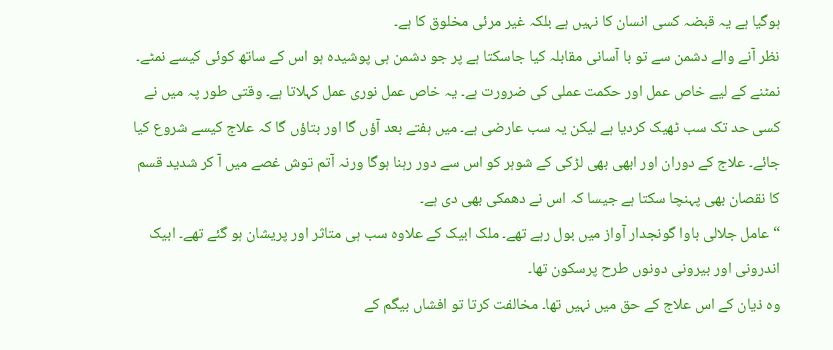ہوگیا ہے یہ قبضہ کسی انسان کا نہیں ہے بلکہ غیر مرئی مخلوق کا ہے۔
نظر آنے والے دشمن سے تو با آسانی مقابلہ کیا جاسکتا ہے پر جو دشمن ہی پوشیدہ ہو اس کے ساتھ کوئی کیسے نمٹے۔ نمٹنے کے لیے خاص عمل اور حکمت عملی کی ضرورت ہے۔ یہ خاص عمل نوری عمل کہلاتا ہے۔ وقتی طور پہ میں نے کسی حد تک سب ٹھیک کردیا ہے لیکن یہ سب عارضی ہے۔ میں ہفتے بعد آؤں گا اور بتاؤں گا کہ علاج کیسے شروع کیا جائے۔ علاج کے دوران اور ابھی بھی لڑکی کے شوہر کو اس سے دور رہنا ہوگا ورنہ آتم توش غصے میں آ کر شدید قسم کا نقصان بھی پہنچا سکتا ہے جیسا کہ اس نے دھمکی بھی دی ہے۔
“ عامل جلالی باوا گونجدار آواز میں بول رہے تھے۔ ملک ابیک کے علاوہ سب ہی متاثر اور پریشان ہو گئے تھے۔ ابیک اندرونی اور بیرونی دونوں طرح پرسکون تھا۔
وہ ذیان کے اس علاج کے حق میں نہیں تھا۔ مخالفت کرتا تو افشاں بیگم کے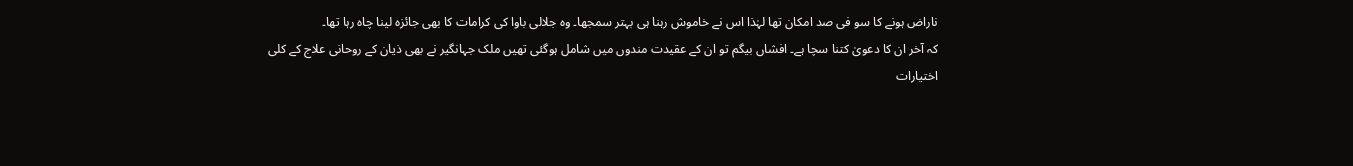ناراض ہونے کا سو فی صد امکان تھا لہٰذا اس نے خاموش رہنا ہی بہتر سمجھا۔ وہ جلالی باوا کی کرامات کا بھی جائزہ لینا چاہ رہا تھا۔
کہ آخر ان کا دعویٰ کتنا سچا ہے۔ افشاں بیگم تو ان کے عقیدت مندوں میں شامل ہوگئی تھیں ملک جہانگیر نے بھی ذیان کے روحانی علاج کے کلی اختیارات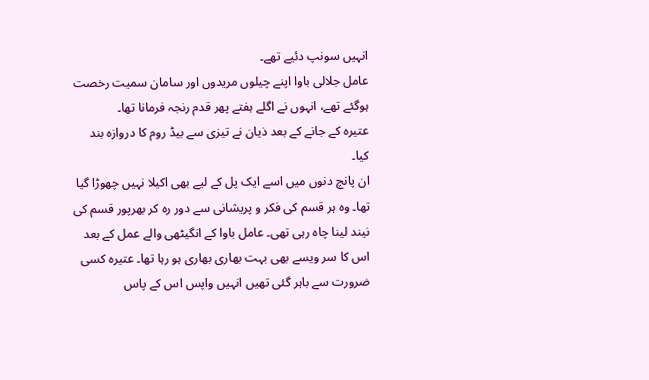انہیں سونپ دئیے تھے۔
عامل جلالی باوا اپنے چیلوں مریدوں اور سامان سمیت رخصت ہوگئے تھے، انہوں نے اگلے ہفتے پھر قدم رنجہ فرمانا تھا۔
عتیرہ کے جانے کے بعد ذیان نے تیزی سے بیڈ روم کا دروازہ بند کیا۔
ان پانچ دنوں میں اسے ایک پل کے لیے بھی اکیلا نہیں چھوڑا گیا تھا۔ وہ ہر قسم کی فکر و پریشانی سے دور رہ کر بھرپور قسم کی نیند لینا چاہ رہی تھی۔ عامل باوا کے انگیٹھی والے عمل کے بعد اس کا سر ویسے بھی بہت بھاری بھاری ہو رہا تھا۔ عتیرہ کسی ضرورت سے باہر گئی تھیں انہیں واپس اس کے پاس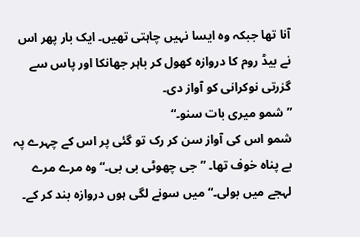آنا تھا جبکہ وہ ایسا نہیں چاہتی تھیں۔ ایک بار پھر اس نے بیڈ روم کا دروازہ کھول کر باہر جھانکا اور پاس سے گزرتی نوکرانی کو آواز دی۔
”شمو میری بات سنو۔“
شمو اس کی آواز سن کر رک تو گئی پر اس کے چہرے پہ بے پناہ خوف تھا۔ ”جی چھوٹی بی بی۔“ وہ مرے مرے لہجے میں بولی۔“ میں سونے لگی ہوں دروازہ بند کر کے۔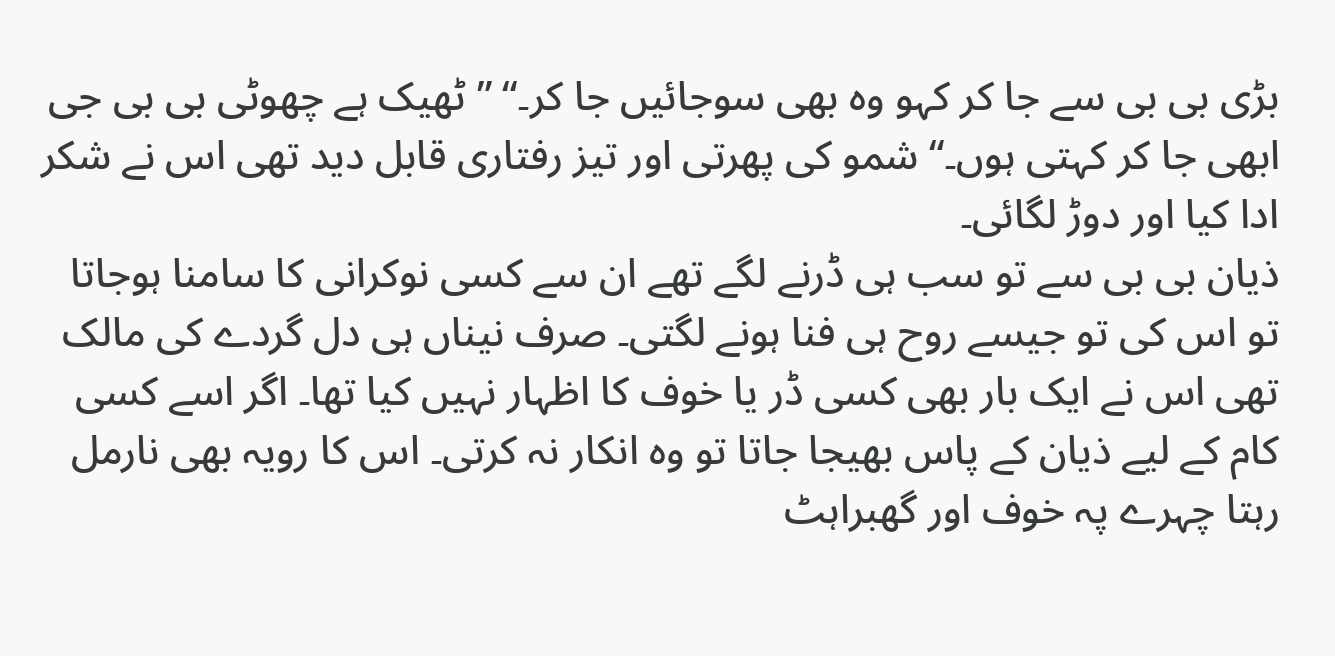بڑی بی بی سے جا کر کہو وہ بھی سوجائیں جا کر۔“ ”ٹھیک ہے چھوٹی بی بی جی ابھی جا کر کہتی ہوں۔“ شمو کی پھرتی اور تیز رفتاری قابل دید تھی اس نے شکر ادا کیا اور دوڑ لگائی۔
ذیان بی بی سے تو سب ہی ڈرنے لگے تھے ان سے کسی نوکرانی کا سامنا ہوجاتا تو اس کی تو جیسے روح ہی فنا ہونے لگتی۔ صرف نیناں ہی دل گردے کی مالک تھی اس نے ایک بار بھی کسی ڈر یا خوف کا اظہار نہیں کیا تھا۔ اگر اسے کسی کام کے لیے ذیان کے پاس بھیجا جاتا تو وہ انکار نہ کرتی۔ اس کا رویہ بھی نارمل رہتا چہرے پہ خوف اور گھبراہٹ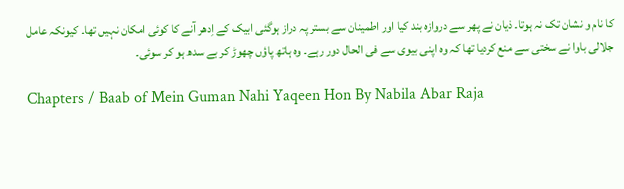کا نام و نشان تک نہ ہوتا۔ ذیان نے پھر سے دروازہ بند کیا اور اطمینان سے بستر پہ دراز ہوگئی ابیک کے اِدھر آنے کا کوئی امکان نہیں تھا۔ کیونکہ عامل جلالی باوا نے سختی سے منع کردیا تھا کہ وہ اپنی بیوی سے فی الحال دور رہے۔ وہ ہاتھ پاؤں چھوڑ کر بے سدھ ہو کر سوئی۔

Chapters / Baab of Mein Guman Nahi Yaqeen Hon By Nabila Abar Raja